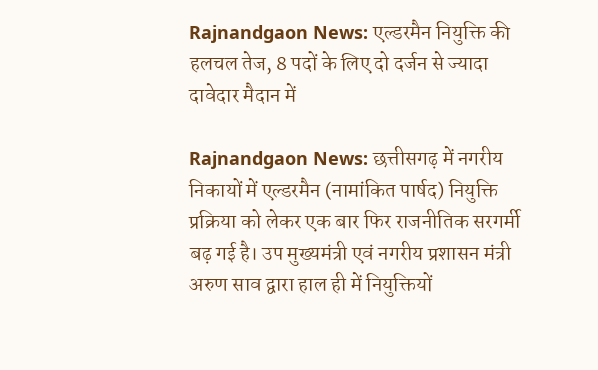Rajnandgaon News: एल्डरमैन नियुक्ति की हलचल तेज, 8 पदों के लिए दो दर्जन से ज्यादा दावेदार मैदान में

Rajnandgaon News: छत्तीसगढ़ में नगरीय निकायों में एल्डरमैन (नामांकित पार्षद) नियुक्ति प्रक्रिया को लेकर एक बार फिर राजनीतिक सरगर्मी बढ़ गई है। उप मुख्यमंत्री एवं नगरीय प्रशासन मंत्री अरुण साव द्वारा हाल ही में नियुक्तियों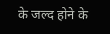के जल्द होने के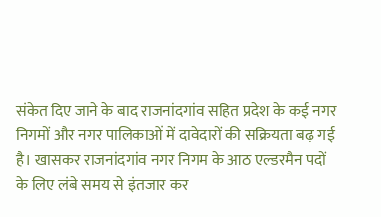संकेत दिए जाने के बाद राजनांदगांव सहित प्रदेश के कई नगर निगमों और नगर पालिकाओं में दावेदारों की सक्रियता बढ़ गई है। खासकर राजनांदगांव नगर निगम के आठ एल्डरमैन पदों के लिए लंबे समय से इंतजार कर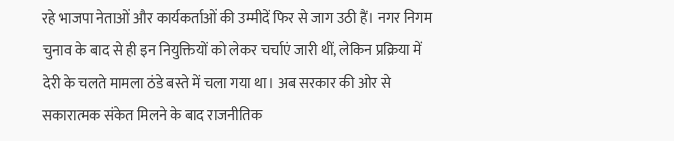रहे भाजपा नेताओं और कार्यकर्ताओं की उम्मीदें फिर से जाग उठी हैं। नगर निगम चुनाव के बाद से ही इन नियुक्तियों को लेकर चर्चाएं जारी थीं, लेकिन प्रक्रिया में देरी के चलते मामला ठंडे बस्ते में चला गया था। अब सरकार की ओर से सकारात्मक संकेत मिलने के बाद राजनीतिक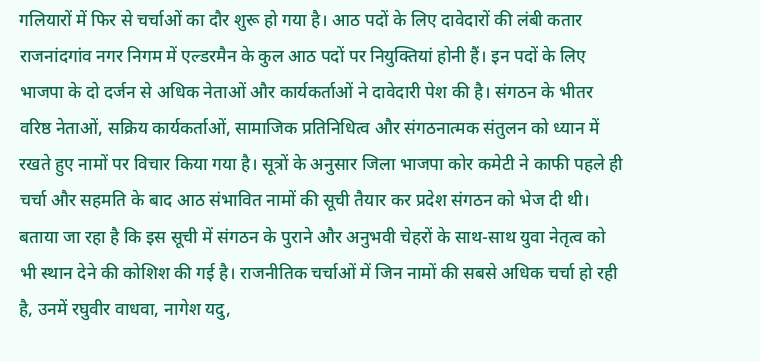गलियारों में फिर से चर्चाओं का दौर शुरू हो गया है। आठ पदों के लिए दावेदारों की लंबी कतार राजनांदगांव नगर निगम में एल्डरमैन के कुल आठ पदों पर नियुक्तियां होनी हैं। इन पदों के लिए भाजपा के दो दर्जन से अधिक नेताओं और कार्यकर्ताओं ने दावेदारी पेश की है। संगठन के भीतर वरिष्ठ नेताओं, सक्रिय कार्यकर्ताओं, सामाजिक प्रतिनिधित्व और संगठनात्मक संतुलन को ध्यान में रखते हुए नामों पर विचार किया गया है। सूत्रों के अनुसार जिला भाजपा कोर कमेटी ने काफी पहले ही चर्चा और सहमति के बाद आठ संभावित नामों की सूची तैयार कर प्रदेश संगठन को भेज दी थी। बताया जा रहा है कि इस सूची में संगठन के पुराने और अनुभवी चेहरों के साथ-साथ युवा नेतृत्व को भी स्थान देने की कोशिश की गई है। राजनीतिक चर्चाओं में जिन नामों की सबसे अधिक चर्चा हो रही है, उनमें रघुवीर वाधवा, नागेश यदु,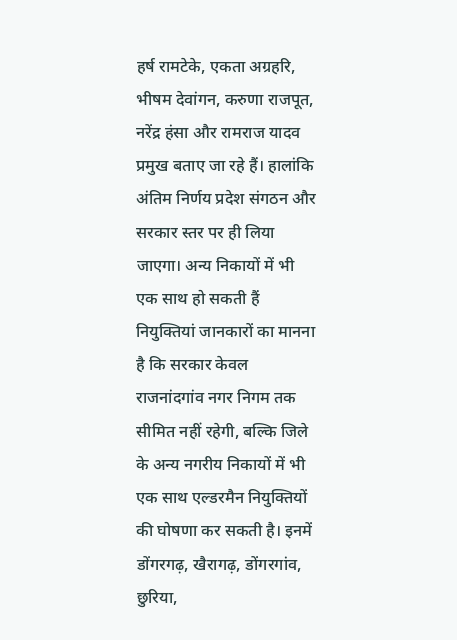हर्ष रामटेके, एकता अग्रहरि, भीषम देवांगन, करुणा राजपूत, नरेंद्र हंसा और रामराज यादव प्रमुख बताए जा रहे हैं। हालांकि अंतिम निर्णय प्रदेश संगठन और सरकार स्तर पर ही लिया जाएगा। अन्य निकायों में भी एक साथ हो सकती हैं नियुक्तियां जानकारों का मानना है कि सरकार केवल राजनांदगांव नगर निगम तक सीमित नहीं रहेगी, बल्कि जिले के अन्य नगरीय निकायों में भी एक साथ एल्डरमैन नियुक्तियों की घोषणा कर सकती है। इनमें डोंगरगढ़, खैरागढ़, डोंगरगांव, छुरिया,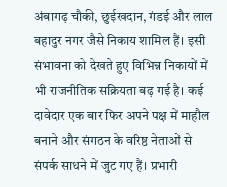अंबागढ़ चौकी, छुईखदान, गंडई और लाल बहादुर नगर जैसे निकाय शामिल हैं। इसी संभावना को देखते हुए विभिन्न निकायों में भी राजनीतिक सक्रियता बढ़ गई है। कई दावेदार एक बार फिर अपने पक्ष में माहौल बनाने और संगठन के वरिष्ठ नेताओं से संपर्क साधने में जुट गए हैं। प्रभारी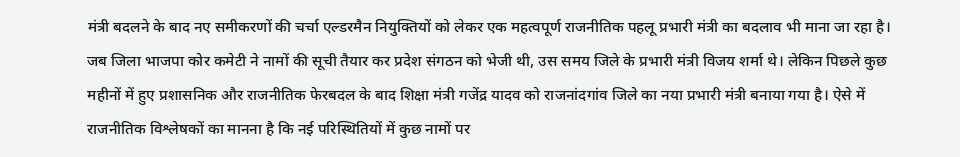मंत्री बदलने के बाद नए समीकरणों की चर्चा एल्डरमैन नियुक्तियों को लेकर एक महत्वपूर्ण राजनीतिक पहलू प्रभारी मंत्री का बदलाव भी माना जा रहा है। जब जिला भाजपा कोर कमेटी ने नामों की सूची तैयार कर प्रदेश संगठन को भेजी थी, उस समय जिले के प्रभारी मंत्री विजय शर्मा थे। लेकिन पिछले कुछ महीनों में हुए प्रशासनिक और राजनीतिक फेरबदल के बाद शिक्षा मंत्री गजेंद्र यादव को राजनांदगांव जिले का नया प्रभारी मंत्री बनाया गया है। ऐसे में राजनीतिक विश्लेषकों का मानना है कि नई परिस्थितियों में कुछ नामों पर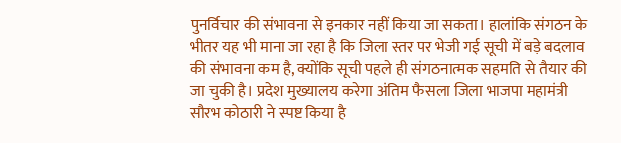पुनर्विचार की संभावना से इनकार नहीं किया जा सकता। हालांकि संगठन के भीतर यह भी माना जा रहा है कि जिला स्तर पर भेजी गई सूची में बड़े बदलाव की संभावना कम है, क्योंकि सूची पहले ही संगठनात्मक सहमति से तैयार की जा चुकी है। प्रदेश मुख्यालय करेगा अंतिम फैसला जिला भाजपा महामंत्री सौरभ कोठारी ने स्पष्ट किया है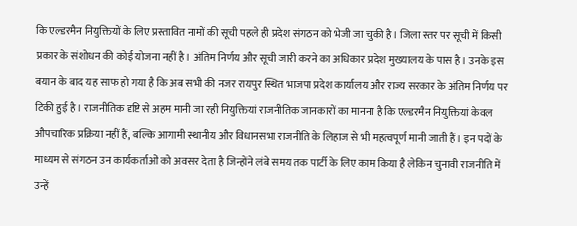कि एल्डरमैन नियुक्तियों के लिए प्रस्तावित नामों की सूची पहले ही प्रदेश संगठन को भेजी जा चुकी है। जिला स्तर पर सूची में किसी प्रकार के संशोधन की कोई योजना नहीं है। अंतिम निर्णय और सूची जारी करने का अधिकार प्रदेश मुख्यालय के पास है। उनके इस बयान के बाद यह साफ हो गया है कि अब सभी की नजर रायपुर स्थित भाजपा प्रदेश कार्यालय और राज्य सरकार के अंतिम निर्णय पर टिकी हुई है। राजनीतिक दृष्टि से अहम मानी जा रही नियुक्तियां राजनीतिक जानकारों का मानना है कि एल्डरमैन नियुक्तियां केवल औपचारिक प्रक्रिया नहीं हैं, बल्कि आगामी स्थानीय और विधानसभा राजनीति के लिहाज से भी महत्वपूर्ण मानी जाती हैं। इन पदों के माध्यम से संगठन उन कार्यकर्ताओं को अवसर देता है जिन्होंने लंबे समय तक पार्टी के लिए काम किया है लेकिन चुनावी राजनीति में उन्हें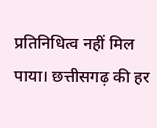प्रतिनिधित्व नहीं मिल पाया। छत्तीसगढ़ की हर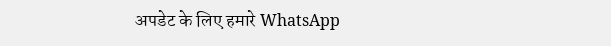अपडेट के लिए हमारे WhatsApp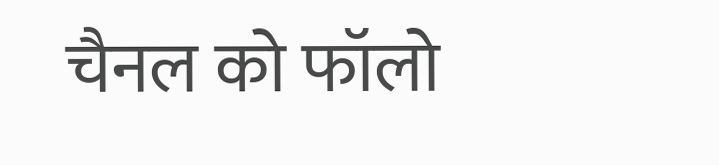चैनल को फॉलो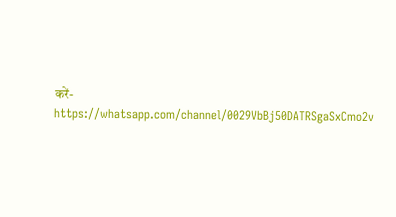करें- https://whatsapp.com/channel/0029VbBj50DATRSgaSxCmo2v